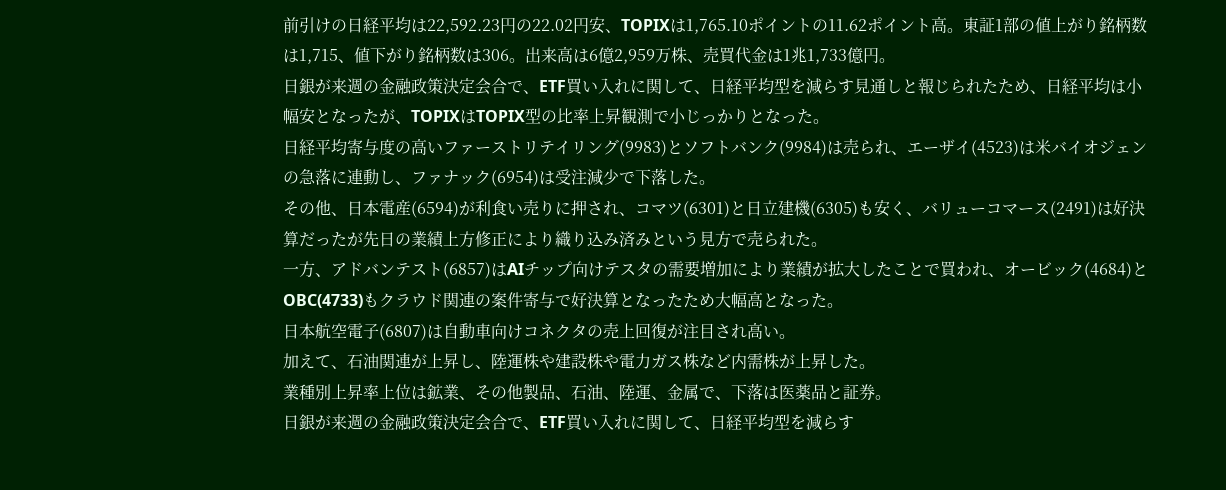前引けの日経平均は22,592.23円の22.02円安、TOPIXは1,765.10ポイントの11.62ポイント高。東証1部の値上がり銘柄数は1,715、値下がり銘柄数は306。出来高は6億2,959万株、売買代金は1兆1,733億円。
日銀が来週の金融政策決定会合で、ETF買い入れに関して、日経平均型を減らす見通しと報じられたため、日経平均は小幅安となったが、TOPIXはTOPIX型の比率上昇観測で小じっかりとなった。
日経平均寄与度の高いファーストリテイリング(9983)とソフトバンク(9984)は売られ、エーザイ(4523)は米バイオジェンの急落に連動し、ファナック(6954)は受注減少で下落した。
その他、日本電産(6594)が利食い売りに押され、コマツ(6301)と日立建機(6305)も安く、バリューコマース(2491)は好決算だったが先日の業績上方修正により織り込み済みという見方で売られた。
一方、アドバンテスト(6857)はAIチップ向けテスタの需要増加により業績が拡大したことで買われ、オービック(4684)とOBC(4733)もクラウド関連の案件寄与で好決算となったため大幅高となった。
日本航空電子(6807)は自動車向けコネクタの売上回復が注目され高い。
加えて、石油関連が上昇し、陸運株や建設株や電力ガス株など内需株が上昇した。
業種別上昇率上位は鉱業、その他製品、石油、陸運、金属で、下落は医薬品と証券。
日銀が来週の金融政策決定会合で、ETF買い入れに関して、日経平均型を減らす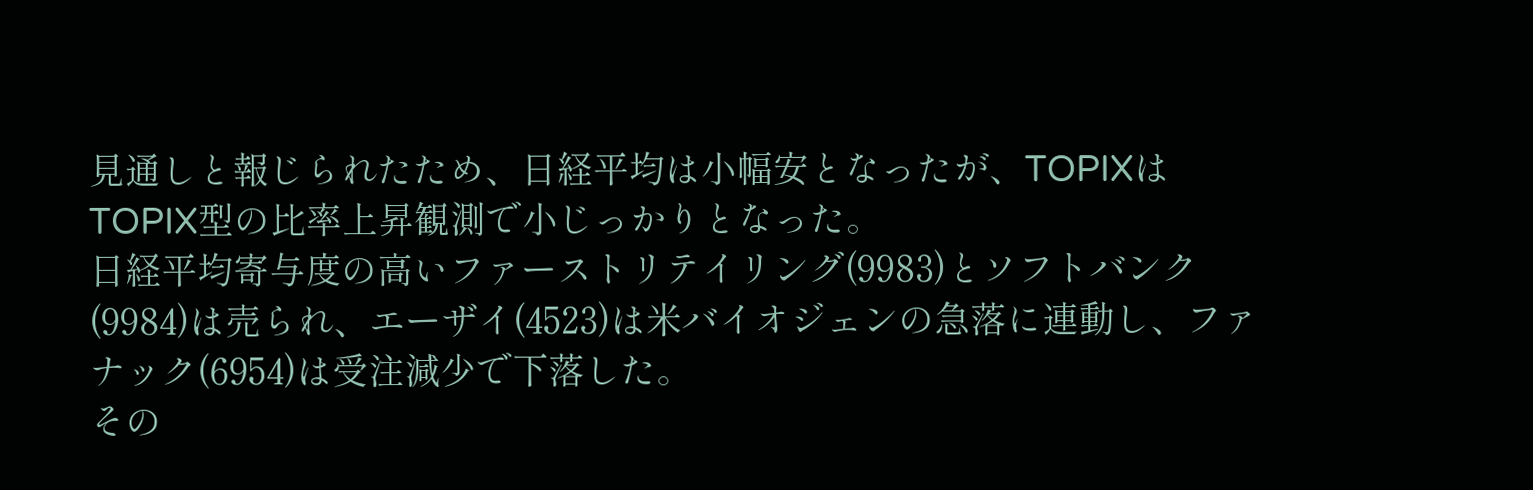見通しと報じられたため、日経平均は小幅安となったが、TOPIXはTOPIX型の比率上昇観測で小じっかりとなった。
日経平均寄与度の高いファーストリテイリング(9983)とソフトバンク(9984)は売られ、エーザイ(4523)は米バイオジェンの急落に連動し、ファナック(6954)は受注減少で下落した。
その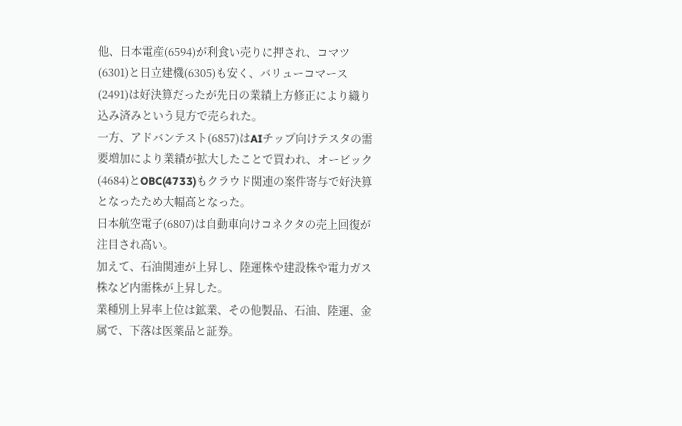他、日本電産(6594)が利食い売りに押され、コマツ(6301)と日立建機(6305)も安く、バリューコマース(2491)は好決算だったが先日の業績上方修正により織り込み済みという見方で売られた。
一方、アドバンテスト(6857)はAIチップ向けテスタの需要増加により業績が拡大したことで買われ、オービック(4684)とOBC(4733)もクラウド関連の案件寄与で好決算となったため大幅高となった。
日本航空電子(6807)は自動車向けコネクタの売上回復が注目され高い。
加えて、石油関連が上昇し、陸運株や建設株や電力ガス株など内需株が上昇した。
業種別上昇率上位は鉱業、その他製品、石油、陸運、金属で、下落は医薬品と証券。